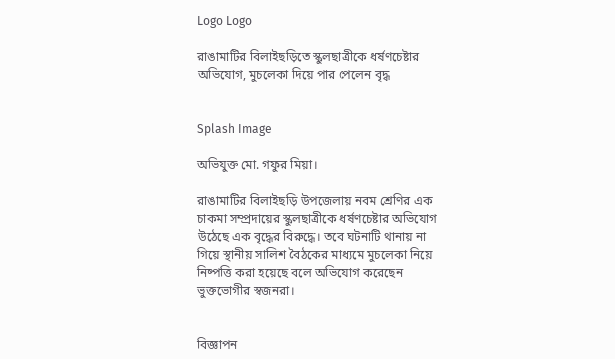Logo Logo

রাঙামাটির বিলাইছড়িতে স্কুলছাত্রীকে ধর্ষণচেষ্টার অভিযোগ, মুচলেকা দিয়ে পার পেলেন বৃদ্ধ


Splash Image

অভিযুক্ত মো. গফুর মিয়া।

রাঙামাটির বিলাইছড়ি উপজেলায় নবম শ্রেণির এক চাকমা সম্প্রদায়ের স্কুলছাত্রীকে ধর্ষণচেষ্টার অভিযোগ উঠেছে এক বৃদ্ধের বিরুদ্ধে। তবে ঘটনাটি থানায় না গিয়ে স্থানীয় সালিশ বৈঠকের মাধ্যমে মুচলেকা নিয়ে নিষ্পত্তি করা হয়েছে বলে অভিযোগ করেছেন ভুক্তভোগীর স্বজনরা।


বিজ্ঞাপন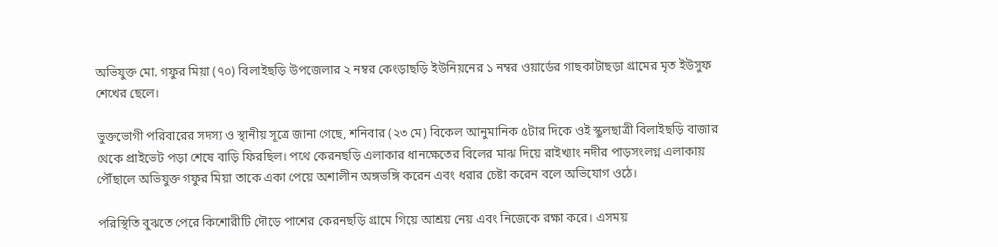অভিযুক্ত মো. গফুর মিয়া (৭০) বিলাইছড়ি উপজেলার ২ নম্বর কেংড়াছড়ি ইউনিয়নের ১ নম্বর ওয়ার্ডের গাছকাটাছড়া গ্রামের মৃত ইউসুফ শেখের ছেলে।

ভুক্তভোগী পরিবারের সদস্য ও স্থানীয় সূত্রে জানা গেছে, শনিবার (২৩ মে) বিকেল আনুমানিক ৫টার দিকে ওই স্কুলছাত্রী বিলাইছড়ি বাজার থেকে প্রাইভেট পড়া শেষে বাড়ি ফিরছিল। পথে কেরনছড়ি এলাকার ধানক্ষেতের বিলের মাঝ দিয়ে রাইখ্যাং নদীর পাড়সংলগ্ন এলাকায় পৌঁছালে অভিযুক্ত গফুর মিয়া তাকে একা পেয়ে অশালীন অঙ্গভঙ্গি করেন এবং ধরার চেষ্টা করেন বলে অভিযোগ ওঠে।

পরিস্থিতি বুঝতে পেরে কিশোরীটি দৌড়ে পাশের কেরনছড়ি গ্রামে গিয়ে আশ্রয় নেয় এবং নিজেকে রক্ষা করে। এসময়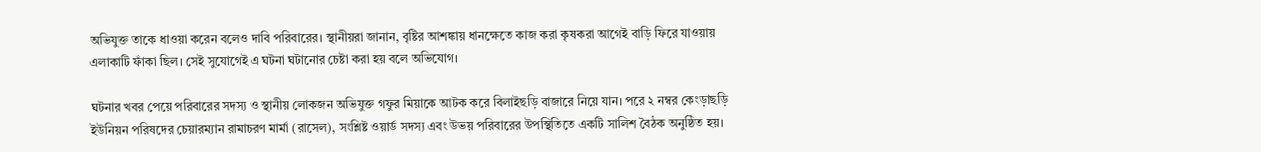অভিযুক্ত তাকে ধাওয়া করেন বলেও দাবি পরিবারের। স্থানীয়রা জানান, বৃষ্টির আশঙ্কায় ধানক্ষেতে কাজ করা কৃষকরা আগেই বাড়ি ফিরে যাওয়ায় এলাকাটি ফাঁকা ছিল। সেই সুযোগেই এ ঘটনা ঘটানোর চেষ্টা করা হয় বলে অভিযোগ।

ঘটনার খবর পেয়ে পরিবারের সদস্য ও স্থানীয় লোকজন অভিযুক্ত গফুর মিয়াকে আটক করে বিলাইছড়ি বাজারে নিয়ে যান। পরে ২ নম্বর কেংড়াছড়ি ইউনিয়ন পরিষদের চেয়ারম্যান রামাচরণ মার্মা (রাসেল), সংশ্লিষ্ট ওয়ার্ড সদস্য এবং উভয় পরিবারের উপস্থিতিতে একটি সালিশ বৈঠক অনুষ্ঠিত হয়।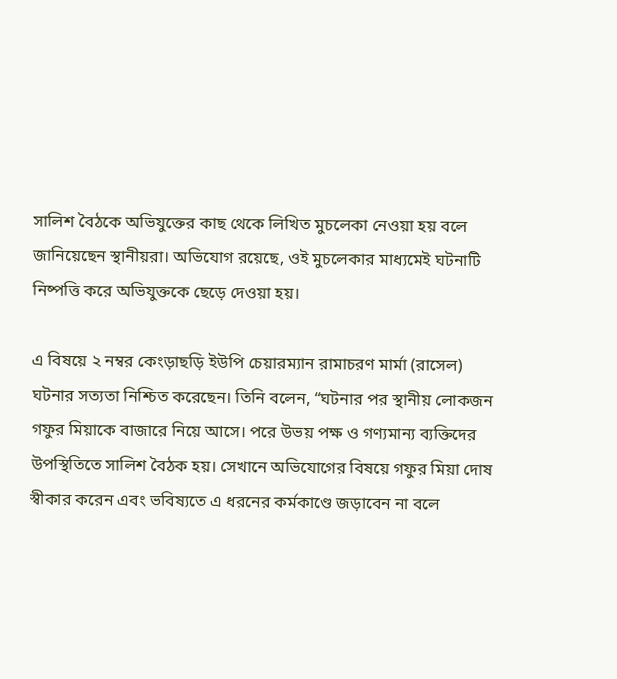সালিশ বৈঠকে অভিযুক্তের কাছ থেকে লিখিত মুচলেকা নেওয়া হয় বলে জানিয়েছেন স্থানীয়রা। অভিযোগ রয়েছে, ওই মুচলেকার মাধ্যমেই ঘটনাটি নিষ্পত্তি করে অভিযুক্তকে ছেড়ে দেওয়া হয়।

এ বিষয়ে ২ নম্বর কেংড়াছড়ি ইউপি চেয়ারম্যান রামাচরণ মার্মা (রাসেল) ঘটনার সত্যতা নিশ্চিত করেছেন। তিনি বলেন, “ঘটনার পর স্থানীয় লোকজন গফুর মিয়াকে বাজারে নিয়ে আসে। পরে উভয় পক্ষ ও গণ্যমান্য ব্যক্তিদের উপস্থিতিতে সালিশ বৈঠক হয়। সেখানে অভিযোগের বিষয়ে গফুর মিয়া দোষ স্বীকার করেন এবং ভবিষ্যতে এ ধরনের কর্মকাণ্ডে জড়াবেন না বলে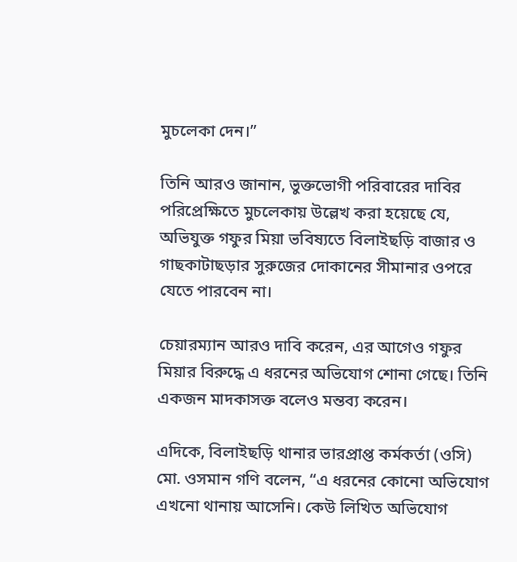মুচলেকা দেন।”

তিনি আরও জানান, ভুক্তভোগী পরিবারের দাবির পরিপ্রেক্ষিতে মুচলেকায় উল্লেখ করা হয়েছে যে, অভিযুক্ত গফুর মিয়া ভবিষ্যতে বিলাইছড়ি বাজার ও গাছকাটাছড়ার সুরুজের দোকানের সীমানার ওপরে যেতে পারবেন না।

চেয়ারম্যান আরও দাবি করেন, এর আগেও গফুর মিয়ার বিরুদ্ধে এ ধরনের অভিযোগ শোনা গেছে। তিনি একজন মাদকাসক্ত বলেও মন্তব্য করেন।

এদিকে, বিলাইছড়ি থানার ভারপ্রাপ্ত কর্মকর্তা (ওসি) মো. ওসমান গণি বলেন, “এ ধরনের কোনো অভিযোগ এখনো থানায় আসেনি। কেউ লিখিত অভিযোগ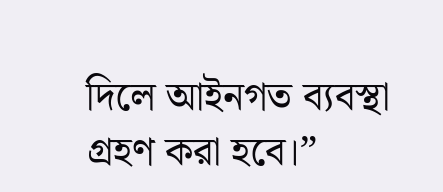দিলে আইনগত ব্যবস্থা গ্রহণ করা হবে।”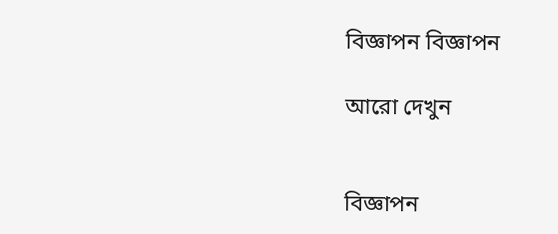বিজ্ঞাপন বিজ্ঞাপন

আরো দেখুন


বিজ্ঞাপন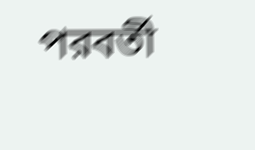পরবর্তী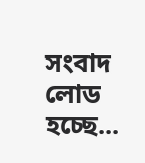সংবাদ লোড হচ্ছে...